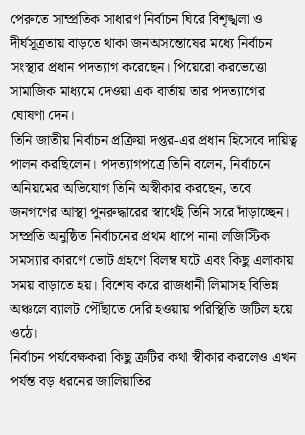পেরুতে সাম্প্রতিক সাধারণ নির্বাচন ঘিরে বিশৃঙ্খলা ও দীর্ঘসূত্রতায় বাড়তে থাকা জনঅসন্তোষের মধ্যে নির্বাচন সংস্থার প্রধান পদত্যাগ করেছেন। পিয়েরো করভেত্তো সামাজিক মাধ্যমে দেওয়া এক বার্তায় তার পদত্যাগের ঘোষণা দেন।
তিনি জাতীয় নির্বাচন প্রক্রিয়া দপ্তর-এর প্রধান হিসেবে দায়িত্ব পালন করছিলেন। পদত্যাগপত্রে তিনি বলেন, নির্বাচনে অনিয়মের অভিযোগ তিনি অস্বীকার করছেন, তবে জনগণের আস্থা পুনরুদ্ধারের স্বার্থেই তিনি সরে দাঁড়াচ্ছেন।
সম্প্রতি অনুষ্ঠিত নির্বাচনের প্রথম ধাপে নানা লজিস্টিক সমস্যার কারণে ভোট গ্রহণে বিলম্ব ঘটে এবং কিছু এলাকায় সময় বাড়াতে হয়। বিশেষ করে রাজধানী লিমাসহ বিভিন্ন অঞ্চলে ব্যালট পৌঁছাতে দেরি হওয়ায় পরিস্থিতি জটিল হয়ে ওঠে।
নির্বাচন পর্যবেক্ষকরা কিছু ত্রুটির কথা স্বীকার করলেও এখন পর্যন্ত বড় ধরনের জালিয়াতির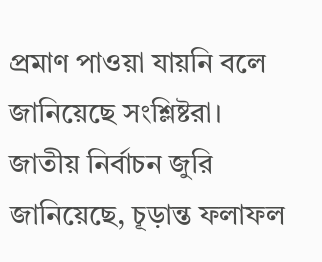প্রমাণ পাওয়া যায়নি বলে জানিয়েছে সংশ্লিষ্টরা।
জাতীয় নির্বাচন জুরি জানিয়েছে, চূড়ান্ত ফলাফল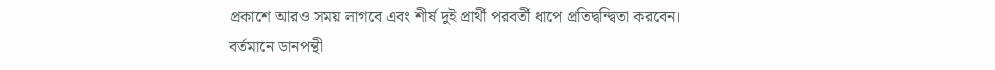প্রকাশে আরও সময় লাগবে এবং শীর্ষ দুই প্রার্থী পরবর্তী ধাপে প্রতিদ্বন্দ্বিতা করবেন।
বর্তমানে ডানপন্থী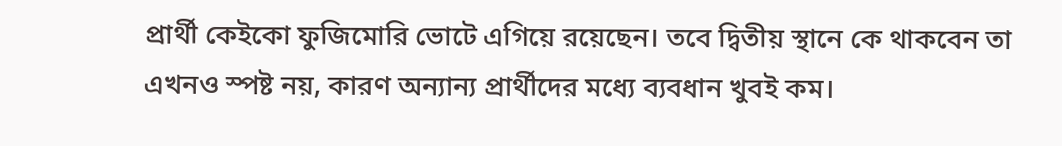প্রার্থী কেইকো ফুজিমোরি ভোটে এগিয়ে রয়েছেন। তবে দ্বিতীয় স্থানে কে থাকবেন তা এখনও স্পষ্ট নয়, কারণ অন্যান্য প্রার্থীদের মধ্যে ব্যবধান খুবই কম।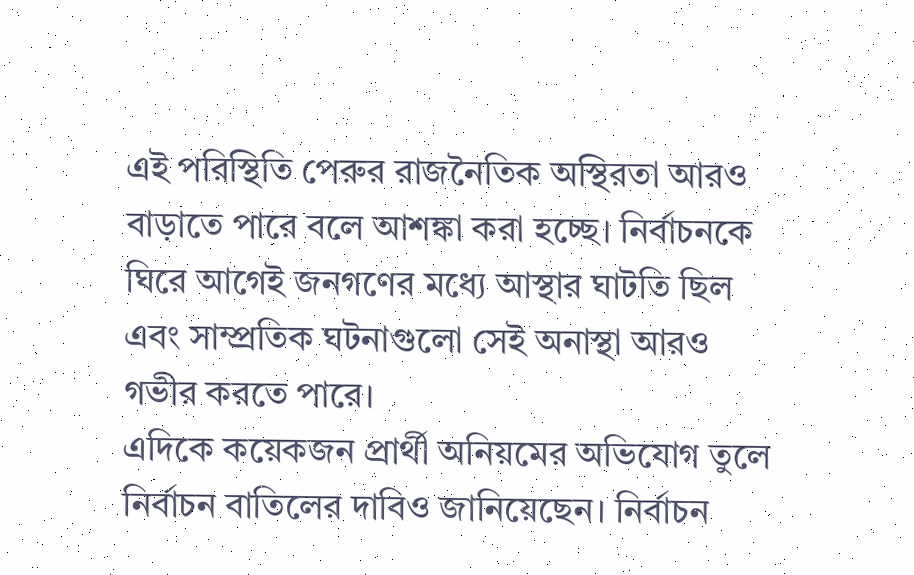এই পরিস্থিতি পেরুর রাজনৈতিক অস্থিরতা আরও বাড়াতে পারে বলে আশঙ্কা করা হচ্ছে। নির্বাচনকে ঘিরে আগেই জনগণের মধ্যে আস্থার ঘাটতি ছিল এবং সাম্প্রতিক ঘটনাগুলো সেই অনাস্থা আরও গভীর করতে পারে।
এদিকে কয়েকজন প্রার্থী অনিয়মের অভিযোগ তুলে নির্বাচন বাতিলের দাবিও জানিয়েছেন। নির্বাচন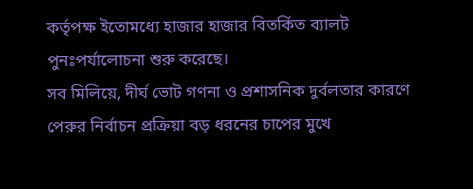কর্তৃপক্ষ ইতোমধ্যে হাজার হাজার বিতর্কিত ব্যালট পুনঃপর্যালোচনা শুরু করেছে।
সব মিলিয়ে, দীর্ঘ ভোট গণনা ও প্রশাসনিক দুর্বলতার কারণে পেরুর নির্বাচন প্রক্রিয়া বড় ধরনের চাপের মুখে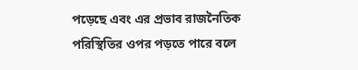পড়েছে এবং এর প্রভাব রাজনৈতিক পরিস্থিতির ওপর পড়তে পারে বলে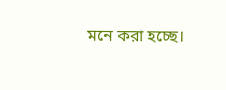মনে করা হচ্ছে।